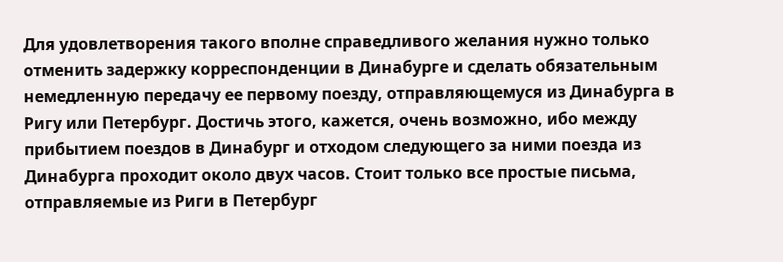Для удовлетворения такого вполне справедливого желания нужно только отменить задержку корреспонденции в Динабурге и сделать обязательным немедленную передачу ее первому поезду, отправляющемуся из Динабурга в Ригу или Петербург. Достичь этого, кажется, очень возможно, ибо между прибытием поездов в Динабург и отходом следующего за ними поезда из Динабурга проходит около двух часов. Стоит только все простые письма, отправляемые из Риги в Петербург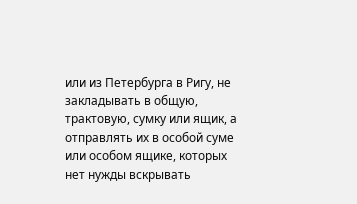или из Петербурга в Ригу, не закладывать в общую, трактовую, сумку или ящик, а отправлять их в особой суме или особом ящике, которых нет нужды вскрывать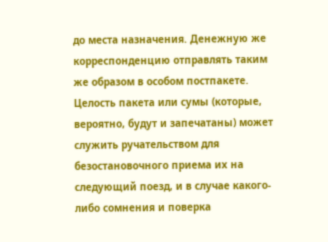до места назначения. Денежную же корреспонденцию отправлять таким же образом в особом постпакете. Целость пакета или сумы (которые, вероятно, будут и запечатаны) может служить ручательством для безостановочного приема их на следующий поезд, и в случае какого-либо сомнения и поверка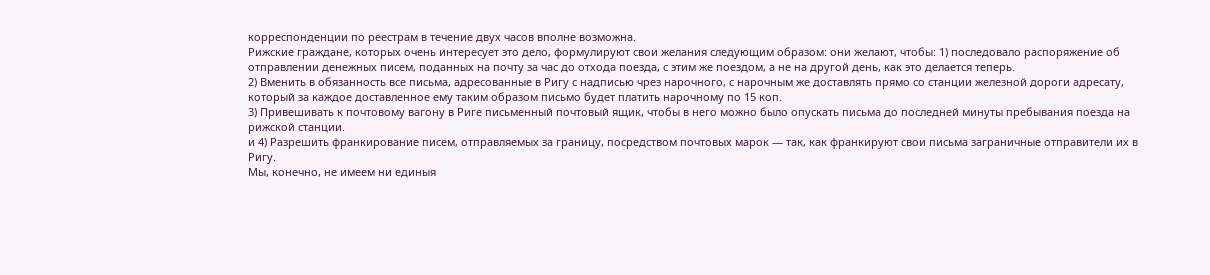корреспонденции по реестрам в течение двух часов вполне возможна.
Рижские граждане, которых очень интересует это дело, формулируют свои желания следующим образом: они желают, чтобы: 1) последовало распоряжение об отправлении денежных писем, поданных на почту за час до отхода поезда, с этим же поездом, а не на другой день, как это делается теперь.
2) Вменить в обязанность все письма, адресованные в Ригу с надписью чрез нарочного, с нарочным же доставлять прямо со станции железной дороги адресату, который за каждое доставленное ему таким образом письмо будет платить нарочному по 15 коп.
3) Привешивать к почтовому вагону в Риге письменный почтовый ящик, чтобы в него можно было опускать письма до последней минуты пребывания поезда на рижской станции.
и 4) Разрешить франкирование писем, отправляемых за границу, посредством почтовых марок — так, как франкируют свои письма заграничные отправители их в Ригу.
Мы, конечно, не имеем ни единыя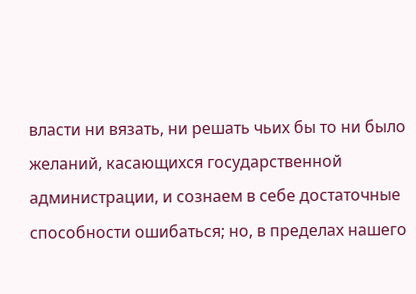власти ни вязать, ни решать чьих бы то ни было желаний, касающихся государственной администрации, и сознаем в себе достаточные способности ошибаться; но, в пределах нашего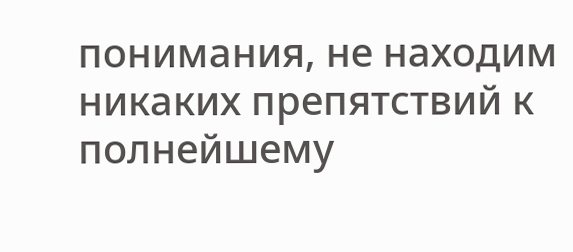понимания, не находим никаких препятствий к полнейшему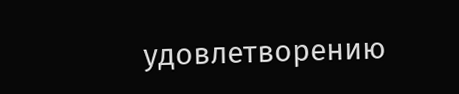удовлетворению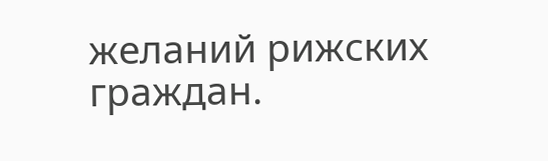желаний рижских граждан.